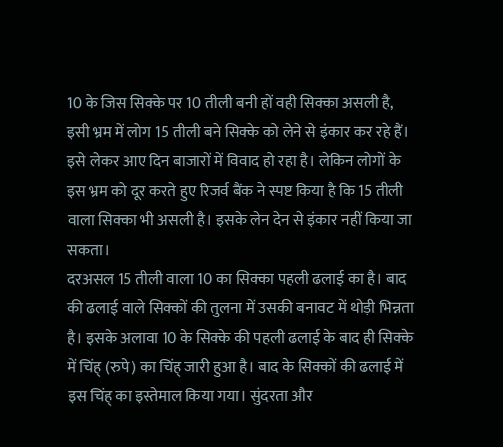10 के जिस सिक्के पर 10 तीली बनी हों वही सिक्का असली है, इसी भ्रम में लोग 15 तीली बने सिक्के को लेने से इंकार कर रहे हैं। इसे लेकर आए दिन बाजारों में विवाद हो रहा है। लेकिन लोगों के इस भ्रम को दूर करते हुए रिजर्व बैंक ने स्पष्ट किया है कि 15 तीली वाला सिक्का भी असली है। इसके लेन देन से इंकार नहीं किया जा सकता।
दरअसल 15 तीली वाला 10 का सिक्का पहली ढलाई का है। बाद की ढलाई वाले सिक्कों की तुलना में उसकी बनावट में थोड़ी भिन्नता है। इसके अलावा 10 के सिक्के की पहली ढलाई के बाद ही सिक्के में चिंह् (रुपे) का चिंह् जारी हुआ है। बाद के सिक्कों की ढलाई में इस चिंह् का इस्तेमाल किया गया। सुंदरता और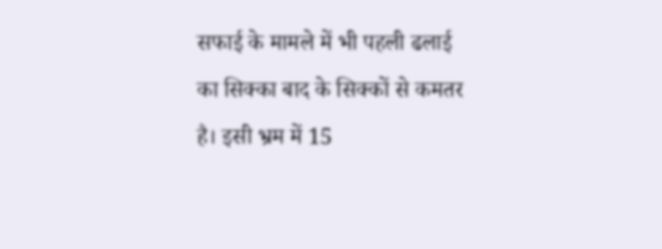सफाई के मामले में भी पहली ढलाई का सिक्का बाद के सिक्कों से कमतर है। इसी भ्रम में 15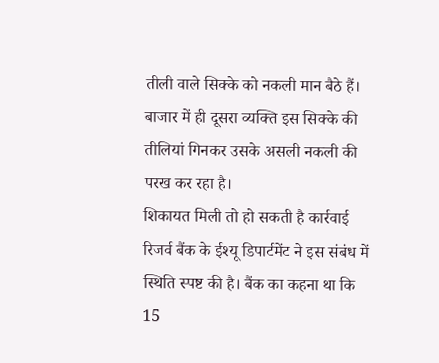तीली वाले सिक्के को नकली मान बैठे हैं। बाजार में ही दूसरा व्यक्ति इस सिक्के की तीलियां गिनकर उसके असली नकली की परख कर रहा है।
शिकायत मिली तो हो सकती है कार्रवाई
रिजर्व बैंक के ईश्यू डिपार्टमेंट ने इस संबंध में स्थिति स्पष्ट की है। बैंक का कहना था कि 15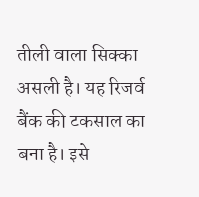तीली वाला सिक्का असली है। यह रिजर्व बैंक की टकसाल का बना है। इसे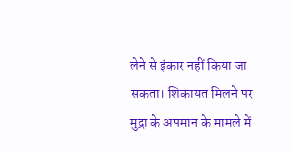लेने से इंकार नहीं किया जा सकता। शिकायत मिलने पर मुद्रा के अपमान के मामले में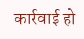कार्रवाई हो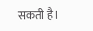सकती है।